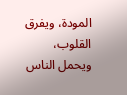المودة، ويفرق القلوب، ويحمل الناس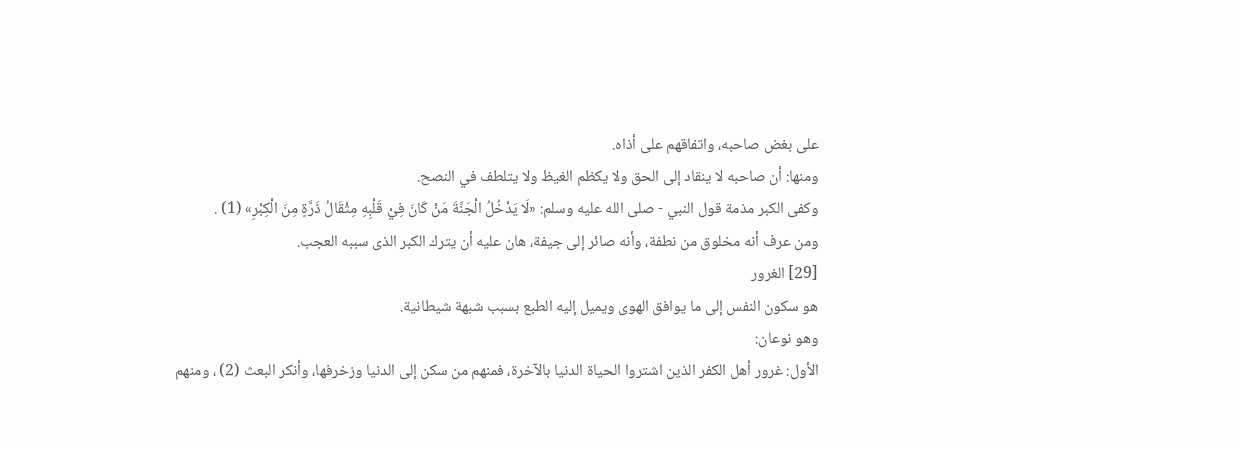على بغض صاحبه، واتفاقهم على أذاه.
ومنها: أن صاحبه لا ينقاد إلى الحق ولا يكظم الغيظ ولا يتلطف في النصح.
وكفى الكبر مذمة قول النبي - صلى الله عليه وسلم: «لَا يَدْخُلُ الْجَنَّةَ مَنْ كَانَ فِيْ قَلْبِهِ مِثْقَالُ ذَرَّةٍ مِنَ الْكِبْرِ» (1) .
ومن عرف أنه مخلوق من نطفة، وأنه صائر إلى جيفة، هان عليه أن يترك الكبر الذى سببه العجب.
[29] الغرور
هو سكون النفس إلى ما يوافق الهوى ويميل إليه الطبع بسبب شبهة شيطانية.
وهو نوعان:
الأول: غرور أهل الكفر الذين اشتروا الحياة الدنيا بالآخرة، فمنهم من سكن إلى الدنيا وزخرفها، وأنكر البعث (2) ، ومنهم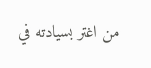من اغتر بسيادته في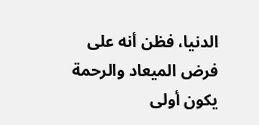الدنيا، فظن أنه على فرض الميعاد والرحمة يكون أولى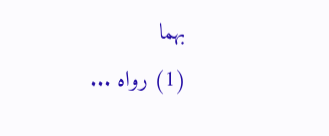بهما
(1) رواه ...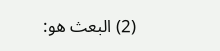(2) البعث هو: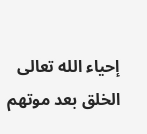إحياء الله تعالى الخلق بعد موتهم